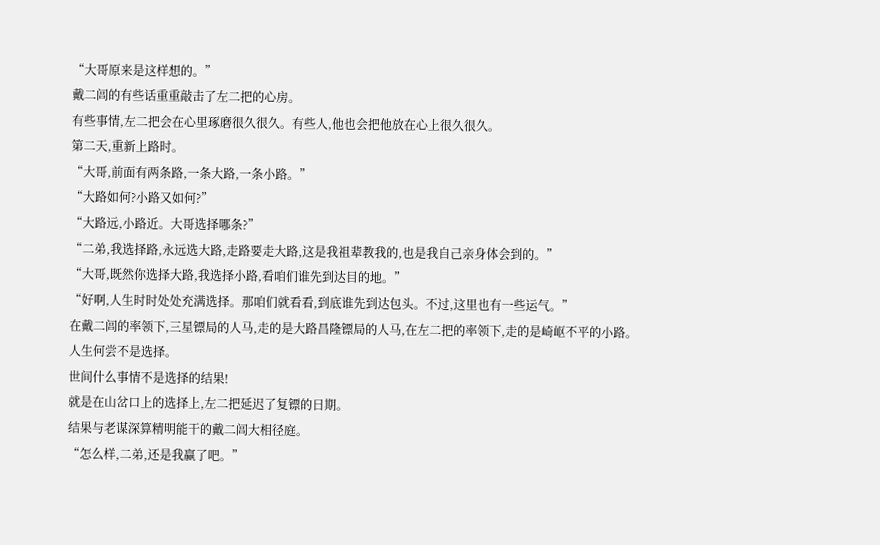“大哥原来是这样想的。”
戴二闾的有些话重重敲击了左二把的心房。
有些事情,左二把会在心里琢磨很久很久。有些人,他也会把他放在心上很久很久。
第二天,重新上路时。
“大哥,前面有两条路,一条大路,一条小路。”
“大路如何?小路又如何?”
“大路远,小路近。大哥选择哪条?”
“二弟,我选择路,永远选大路,走路要走大路,这是我祖辈教我的,也是我自己亲身体会到的。”
“大哥,既然你选择大路,我选择小路,看咱们谁先到达目的地。”
“好啊,人生时时处处充满选择。那咱们就看看,到底谁先到达包头。不过,这里也有一些运气。”
在戴二闾的率领下,三星镖局的人马,走的是大路昌隆镖局的人马,在左二把的率领下,走的是崎岖不平的小路。
人生何尝不是选择。
世间什么事情不是选择的结果!
就是在山岔口上的选择上,左二把延迟了复镖的日期。
结果与老谋深算精明能干的戴二闾大相径庭。
“怎么样,二弟,还是我赢了吧。”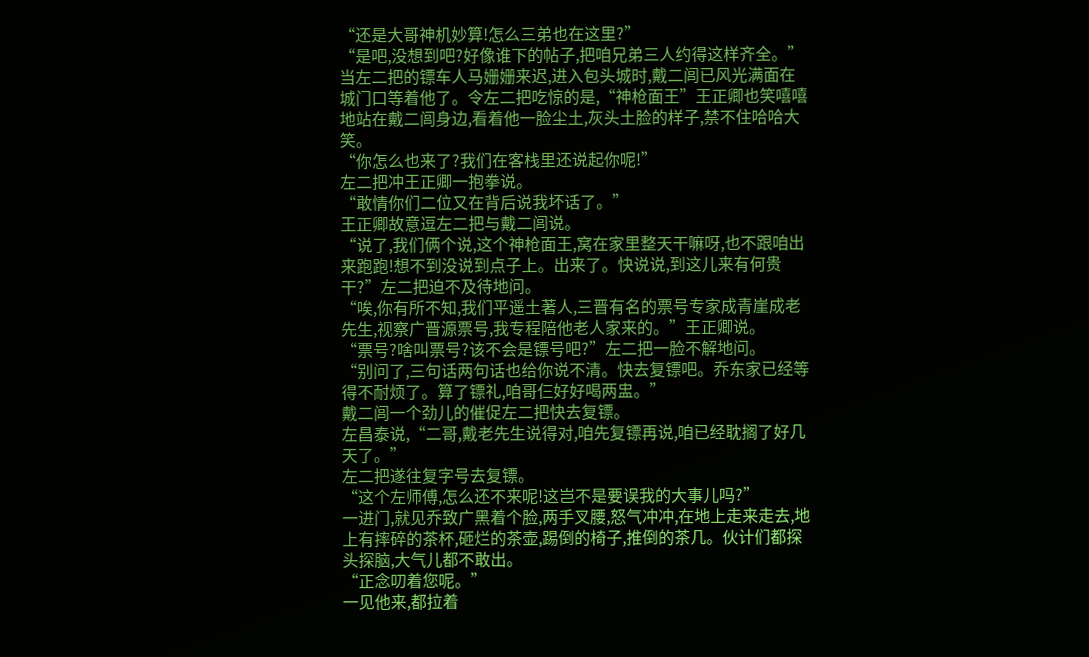“还是大哥神机妙算!怎么三弟也在这里?”
“是吧,没想到吧?好像谁下的帖子,把咱兄弟三人约得这样齐全。”
当左二把的镖车人马姗姗来迟,进入包头城时,戴二闾已风光满面在城门口等着他了。令左二把吃惊的是,“神枪面王”王正卿也笑嘻嘻地站在戴二闾身边,看着他一脸尘土,灰头土脸的样子,禁不住哈哈大笑。
“你怎么也来了?我们在客栈里还说起你呢!”
左二把冲王正卿一抱拳说。
“敢情你们二位又在背后说我坏话了。”
王正卿故意逗左二把与戴二闾说。
“说了,我们俩个说,这个神枪面王,窝在家里整天干嘛呀,也不跟咱出来跑跑!想不到没说到点子上。出来了。快说说,到这儿来有何贵干?”左二把迫不及待地问。
“唉,你有所不知,我们平遥土著人,三晋有名的票号专家成青崖成老先生,视察广晋源票号,我专程陪他老人家来的。”王正卿说。
“票号?啥叫票号?该不会是镖号吧?”左二把一脸不解地问。
“别问了,三句话两句话也给你说不清。快去复镖吧。乔东家已经等得不耐烦了。算了镖礼,咱哥仨好好喝两盅。”
戴二闾一个劲儿的催促左二把快去复镖。
左昌泰说,“二哥,戴老先生说得对,咱先复镖再说,咱已经耽搁了好几天了。”
左二把遂往复字号去复镖。
“这个左师傅,怎么还不来呢!这岂不是要误我的大事儿吗?”
一进门,就见乔致广黑着个脸,两手叉腰,怒气冲冲,在地上走来走去,地上有摔碎的茶杯,砸烂的茶壶,踢倒的椅子,推倒的茶几。伙计们都探头探脑,大气儿都不敢出。
“正念叨着您呢。”
一见他来,都拉着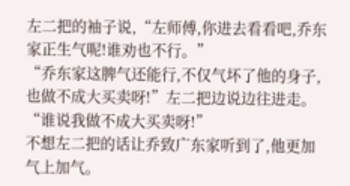左二把的袖子说,“左师傅,你进去看看吧,乔东家正生气呢!谁劝也不行。”
“乔东家这脾气还能行,不仅气坏了他的身子,也做不成大买卖呀!”左二把边说边往进走。
“谁说我做不成大买卖呀!”
不想左二把的话让乔致广东家听到了,他更加气上加气。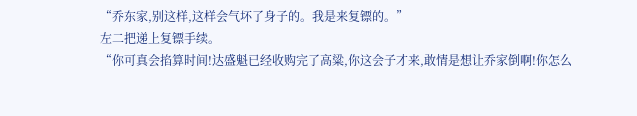“乔东家,别这样,这样会气坏了身子的。我是来复镖的。”
左二把递上复镖手续。
“你可真会掐算时间!达盛魁已经收购完了高粱,你这会子才来,敢情是想让乔家倒啊!你怎么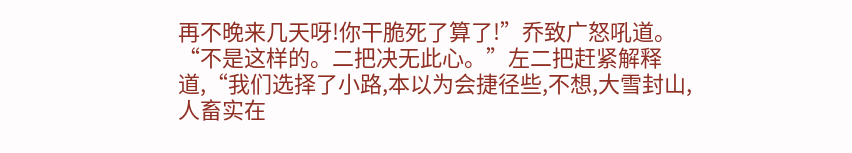再不晚来几天呀!你干脆死了算了!”乔致广怒吼道。
“不是这样的。二把决无此心。”左二把赶紧解释道,“我们选择了小路,本以为会捷径些,不想,大雪封山,人畜实在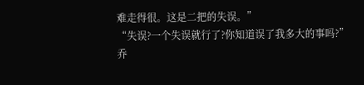难走得很。这是二把的失误。”
“失误?一个失误就行了?你知道误了我多大的事吗?”
乔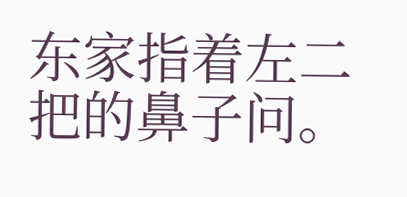东家指着左二把的鼻子问。